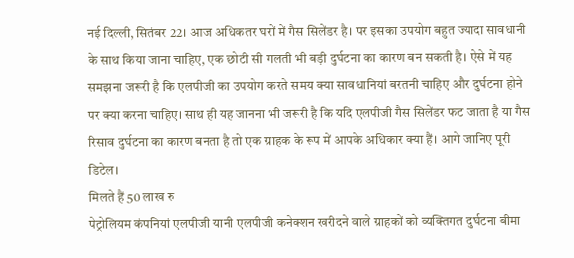नई दिल्ली, सितंबर 22। आज अधिकतर घरों में गैस सिलेंडर है। पर इसका उपयोग बहुत ज्यादा सावधानी के साथ किया जाना चाहिए, एक छोटी सी गलती भी बड़ी दुर्घटना का कारण बन सकती है। ऐसे में यह समझना जरूरी है कि एलपीजी का उपयोग करते समय क्या सावधानियां बरतनी चाहिए और दुर्घटना होने पर क्या करना चाहिए। साथ ही यह जानना भी जरूरी है कि यदि एलपीजी गैस सिलेंडर फट जाता है या गैस रिसाव दुर्घटना का कारण बनता है तो एक ग्राहक के रूप में आपके अधिकार क्या हैं। आगे जानिए पूरी डिटेल।
मिलते हैं 50 लाख रु
पेट्रोलियम कंपनियां एलपीजी यानी एलपीजी कनेक्शन खरीदने वाले ग्राहकों को व्यक्तिगत दुर्घटना बीमा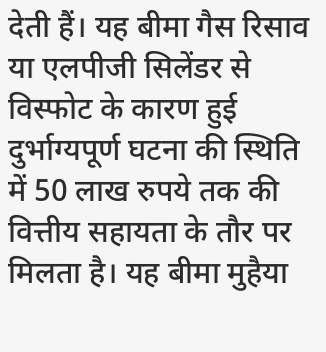देती हैं। यह बीमा गैस रिसाव या एलपीजी सिलेंडर से विस्फोट के कारण हुई दुर्भाग्यपूर्ण घटना की स्थिति में 50 लाख रुपये तक की वित्तीय सहायता के तौर पर मिलता है। यह बीमा मुहैया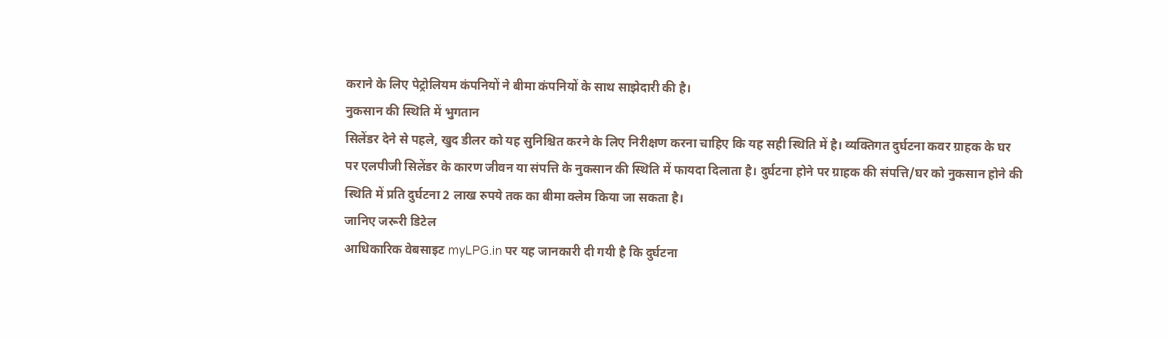कराने के लिए पेट्रोलियम कंपनियों ने बीमा कंपनियों के साथ साझेदारी की है।
नुकसान की स्थिति में भुगतान
सिलेंडर देने से पहले, खुद डीलर को यह सुनिश्चित करने के लिए निरीक्षण करना चाहिए कि यह सही स्थिति में है। व्यक्तिगत दुर्घटना कवर ग्राहक के घर पर एलपीजी सिलेंडर के कारण जीवन या संपत्ति के नुकसान की स्थिति में फायदा दिलाता है। दुर्घटना होने पर ग्राहक की संपत्ति/घर को नुकसान होने की स्थिति में प्रति दुर्घटना 2 लाख रुपये तक का बीमा क्लेम किया जा सकता है।
जानिए जरूरी डिटेल
आधिकारिक वेबसाइट myLPG.in पर यह जानकारी दी गयी है कि दुर्घटना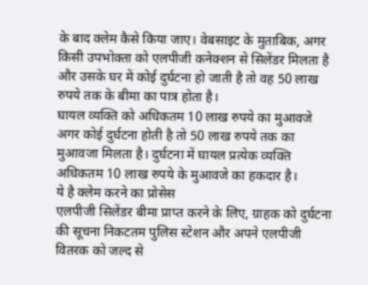के बाद क्लेम कैसे किया जाए। वेबसाइट के मुताबिक, अगर किसी उपभोक्ता को एलपीजी कनेक्शन से सिलेंडर मिलता है और उसके घर में कोई दुर्घटना हो जाती है तो वह 50 लाख रुपये तक के बीमा का पात्र होता है।
घायल व्यक्ति को अधिकतम 10 लाख रुपये का मुआवजे
अगर कोई दुर्घटना होती है तो 50 लाख रुपये तक का मुआवजा मिलता है। दुर्घटना में घायल प्रत्येक व्यक्ति अधिकतम 10 लाख रुपये के मुआवजे का हकदार है।
ये है क्लेम करने का प्रोसेस
एलपीजी सिलेंडर बीमा प्राप्त करने के लिए, ग्राहक को दुर्घटना की सूचना निकटतम पुलिस स्टेशन और अपने एलपीजी वितरक को जल्द से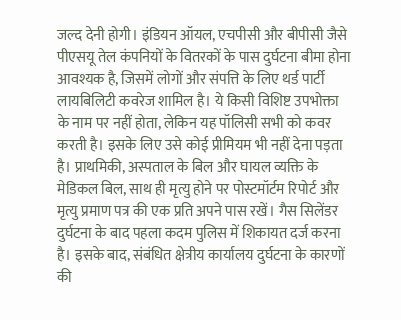जल्द देनी होगी। इंडियन ऑयल, एचपीसी और बीपीसी जैसे पीएसयू तेल कंपनियों के वितरकों के पास दुर्घटना बीमा होना आवश्यक है, जिसमें लोगों और संपत्ति के लिए थर्ड पार्टी लायबिलिटी कवरेज शामिल है। ये किसी विशिष्ट उपभोक्ता के नाम पर नहीं होता, लेकिन यह पॉलिसी सभी को कवर करती है। इसके लिए उसे कोई प्रीमियम भी नहीं देना पड़ता है। प्राथमिकी, अस्पताल के बिल और घायल व्यक्ति के मेडिकल बिल, साथ ही मृत्यु होने पर पोस्टमॉर्टम रिपोर्ट और मृत्यु प्रमाण पत्र की एक प्रति अपने पास रखें। गैस सिलेंडर दुर्घटना के बाद पहला कदम पुलिस में शिकायत दर्ज करना है। इसके बाद, संबंधित क्षेत्रीय कार्यालय दुर्घटना के कारणों की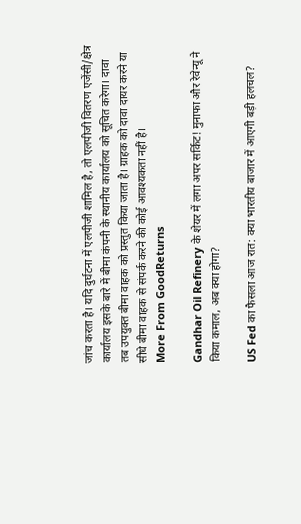जांच करता है। यदि दुर्घटना में एलपीजी शामिल है, तो एलपीजी वितरण एजेंसी/क्षेत्र कार्यालय इसके बारे में बीमा कंपनी के स्थानीय कार्यालय को सूचित करेगा। दावा तब उपयुक्त बीमा वाहक को प्रस्तुत किया जाता है। ग्राहक को दावा दायर करने या सीधे बीमा वाहक से संपर्क करने की कोई आवश्यकता नहीं है।
More From GoodReturns

Gandhar Oil Refinery के शेयर में लगा अपर सर्किट! मुनाफा और रेवेन्यू ने किया कमाल, अब क्या होगा?

US Fed का फैसला आज रात: क्या भारतीय बाजार में आएगी बड़ी हलचल?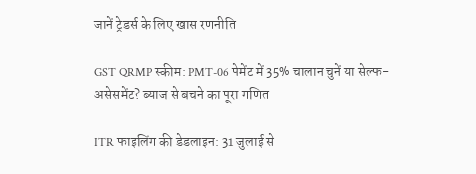जानें ट्रेडर्स के लिए खास रणनीति

GST QRMP स्कीम: PMT-06 पेमेंट में 35% चालान चुनें या सेल्फ-असेसमेंट? ब्याज से बचने का पूरा गणित

ITR फाइलिंग की डेडलाइन: 31 जुलाई से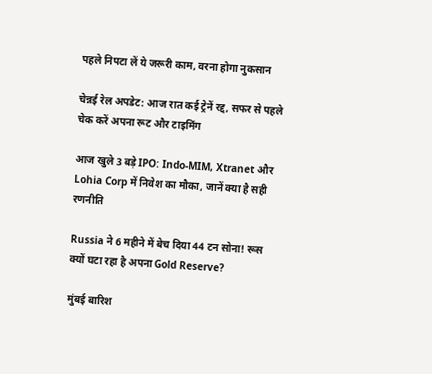पहले निपटा लें ये जरूरी काम, वरना होगा नुकसान

चेन्नई रेल अपडेट: आज रात कई ट्रेनें रद्द, सफर से पहले चेक करें अपना रूट और टाइमिंग

आज खुले 3 बड़े IPO: Indo-MIM, Xtranet और Lohia Corp में निवेश का मौका, जानें क्या है सही रणनीति

Russia ने 6 महीने में बेच दिया 44 टन सोना! रूस क्यों घटा रहा है अपना Gold Reserve?

मुंबई बारिश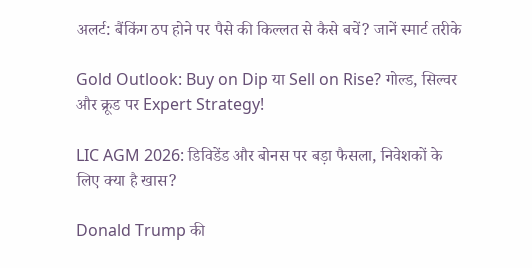अलर्ट: बैंकिंग ठप होने पर पैसे की किल्लत से कैसे बचें? जानें स्मार्ट तरीके

Gold Outlook: Buy on Dip या Sell on Rise? गोल्ड, सिल्वर और क्रूड पर Expert Strategy!

LIC AGM 2026: डिविडेंड और बोनस पर बड़ा फैसला, निवेशकों के लिए क्या है खास?

Donald Trump की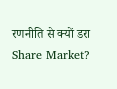रणनीति से क्यों डरा Share Market?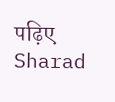पढ़िए Sharad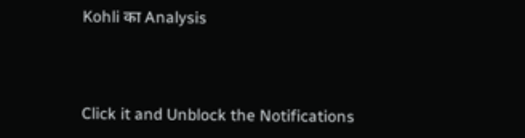Kohli का Analysis



Click it and Unblock the Notifications